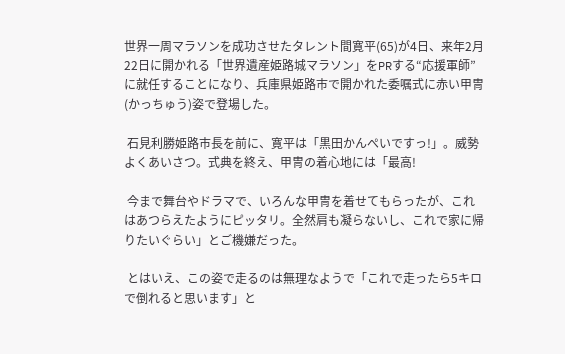世界一周マラソンを成功させたタレント間寛平(65)が4日、来年2月22日に開かれる「世界遺産姫路城マラソン」をPRする“応援軍師”に就任することになり、兵庫県姫路市で開かれた委嘱式に赤い甲冑(かっちゅう)姿で登場した。

 石見利勝姫路市長を前に、寛平は「黒田かんぺいですっ!」。威勢よくあいさつ。式典を終え、甲冑の着心地には「最高!

 今まで舞台やドラマで、いろんな甲冑を着せてもらったが、これはあつらえたようにピッタリ。全然肩も凝らないし、これで家に帰りたいぐらい」とご機嫌だった。

 とはいえ、この姿で走るのは無理なようで「これで走ったら5キロで倒れると思います」と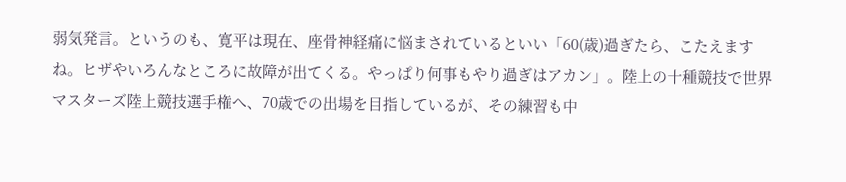弱気発言。というのも、寛平は現在、座骨神経痛に悩まされているといい「60(歳)過ぎたら、こたえますね。ヒザやいろんなところに故障が出てくる。やっぱり何事もやり過ぎはアカン」。陸上の十種競技で世界マスターズ陸上競技選手権へ、70歳での出場を目指しているが、その練習も中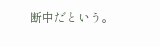断中だという。